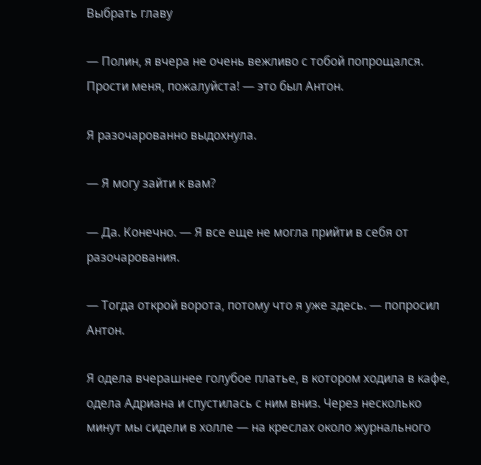Выбрать главу

— Полин, я вчера не очень вежливо с тобой попрощался. Прости меня, пожалуйста! — это был Антон.

Я разочарованно выдохнула.

— Я могу зайти к вам?

— Да. Конечно. — Я все еще не могла прийти в себя от разочарования.

— Тогда открой ворота, потому что я уже здесь. — попросил Антон.

Я одела вчерашнее голубое платье, в котором ходила в кафе, одела Адриана и спустилась с ним вниз. Через несколько минут мы сидели в холле — на креслах около журнального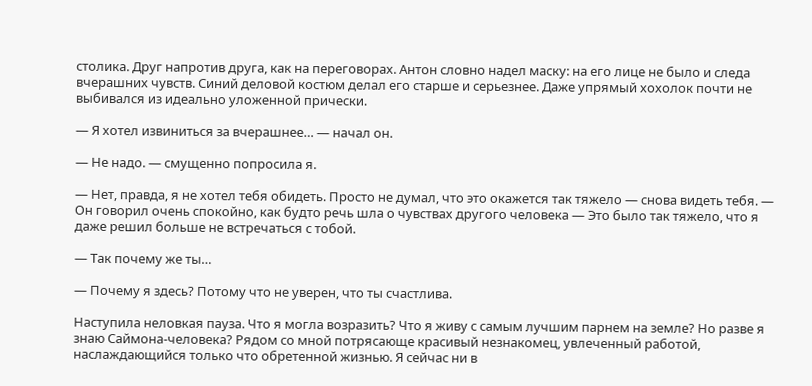столика. Друг напротив друга, как на переговорах. Антон словно надел маску: на его лице не было и следа вчерашних чувств. Синий деловой костюм делал его старше и серьезнее. Даже упрямый хохолок почти не выбивался из идеально уложенной прически.

— Я хотел извиниться за вчерашнее… — начал он.

— Не надо. — смущенно попросила я.

— Нет, правда, я не хотел тебя обидеть. Просто не думал, что это окажется так тяжело — снова видеть тебя. — Он говорил очень спокойно, как будто речь шла о чувствах другого человека — Это было так тяжело, что я даже решил больше не встречаться с тобой.

— Так почему же ты…

— Почему я здесь? Потому что не уверен, что ты счастлива.

Наступила неловкая пауза. Что я могла возразить? Что я живу с самым лучшим парнем на земле? Но разве я знаю Саймона-человека? Рядом со мной потрясающе красивый незнакомец, увлеченный работой, наслаждающийся только что обретенной жизнью. Я сейчас ни в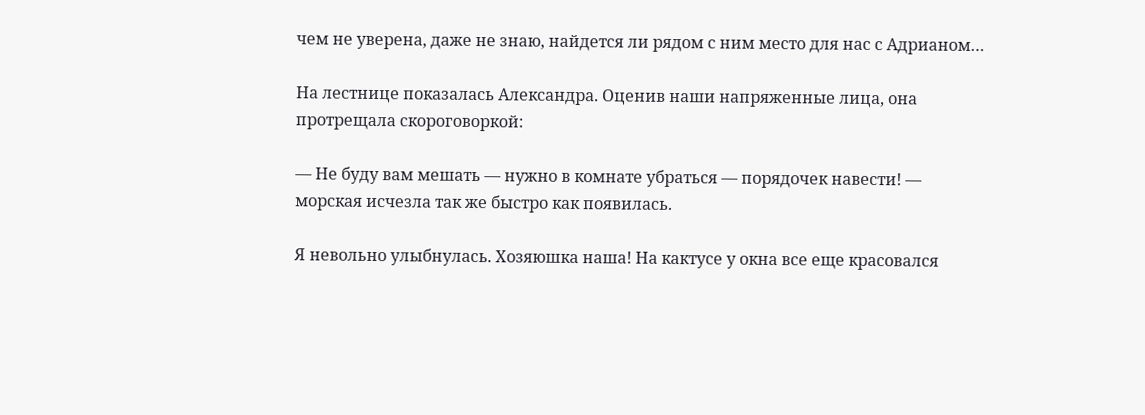чем не уверена, даже не знаю, найдется ли рядом с ним место для нас с Адрианом…

На лестнице показалась Александра. Оценив наши напряженные лица, она протрещала скороговоркой:

— Не буду вам мешать — нужно в комнате убраться — порядочек навести! — морская исчезла так же быстро как появилась.

Я невольно улыбнулась. Хозяюшка наша! На кактусе у окна все еще красовался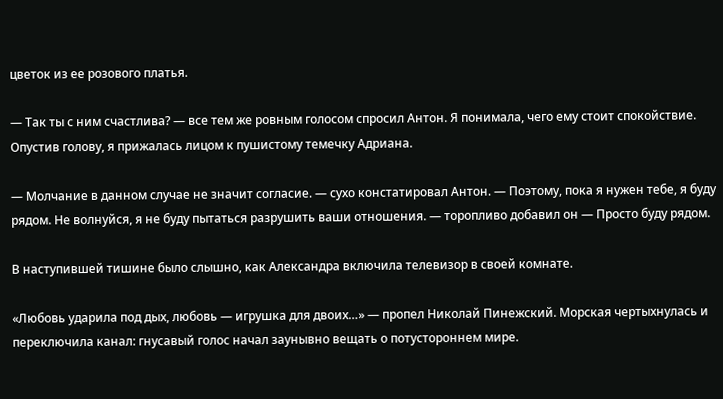цветок из ее розового платья.

— Так ты с ним счастлива? — все тем же ровным голосом спросил Антон. Я понимала, чего ему стоит спокойствие. Опустив голову, я прижалась лицом к пушистому темечку Адриана.

— Молчание в данном случае не значит согласие. — сухо констатировал Антон. — Поэтому, пока я нужен тебе, я буду рядом. Не волнуйся, я не буду пытаться разрушить ваши отношения. — торопливо добавил он — Просто буду рядом.

В наступившей тишине было слышно, как Александра включила телевизор в своей комнате.

«Любовь ударила под дых, любовь — игрушка для двоих…» — пропел Николай Пинежский. Морская чертыхнулась и переключила канал: гнусавый голос начал заунывно вещать о потустороннем мире.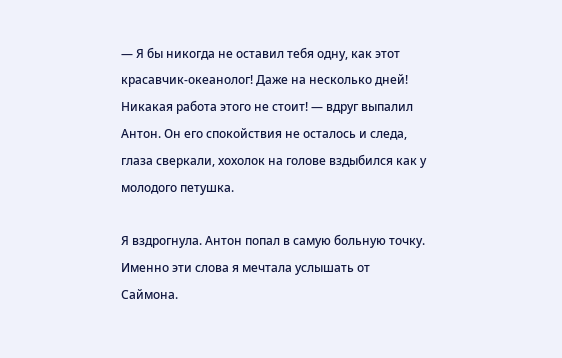— Я бы никогда не оставил тебя одну, как этот красавчик-океанолог! Даже на несколько дней! Никакая работа этого не стоит! — вдруг выпалил Антон. Он его спокойствия не осталось и следа, глаза сверкали, хохолок на голове вздыбился как у молодого петушка.

Я вздрогнула. Антон попал в самую больную точку. Именно эти слова я мечтала услышать от Саймона.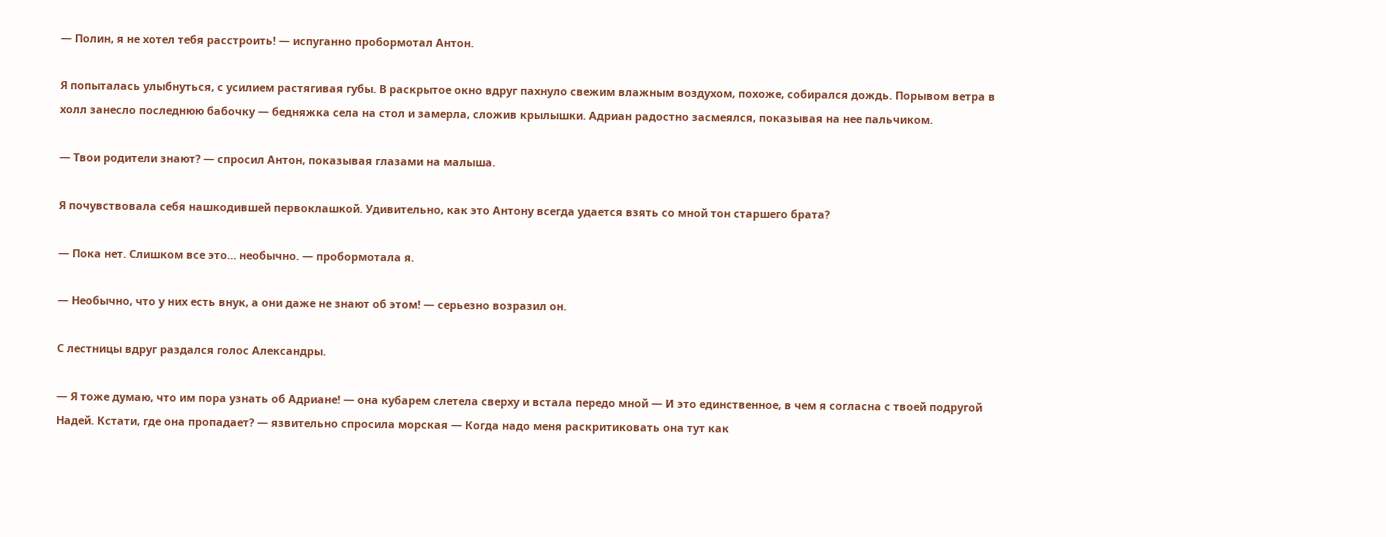— Полин, я не хотел тебя расстроить! — испуганно пробормотал Антон.

Я попыталась улыбнуться, с усилием растягивая губы. В раскрытое окно вдруг пахнуло свежим влажным воздухом, похоже, собирался дождь. Порывом ветра в холл занесло последнюю бабочку — бедняжка села на стол и замерла, сложив крылышки. Адриан радостно засмеялся, показывая на нее пальчиком.

— Твои родители знают? — спросил Антон, показывая глазами на малыша.

Я почувствовала себя нашкодившей первоклашкой. Удивительно, как это Антону всегда удается взять со мной тон старшего брата?

— Пока нет. Слишком все это… необычно. — пробормотала я.

— Необычно, что у них есть внук, а они даже не знают об этом! — серьезно возразил он.

С лестницы вдруг раздался голос Александры.

— Я тоже думаю, что им пора узнать об Адриане! — она кубарем слетела сверху и встала передо мной — И это единственное, в чем я согласна с твоей подругой Надей. Кстати, где она пропадает? — язвительно спросила морская — Когда надо меня раскритиковать она тут как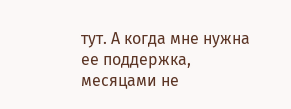тут. А когда мне нужна ее поддержка, месяцами не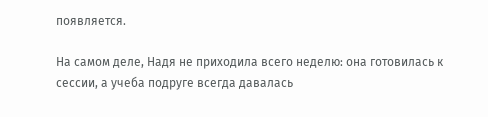появляется.

На самом деле, Надя не приходила всего неделю: она готовилась к сессии, а учеба подруге всегда давалась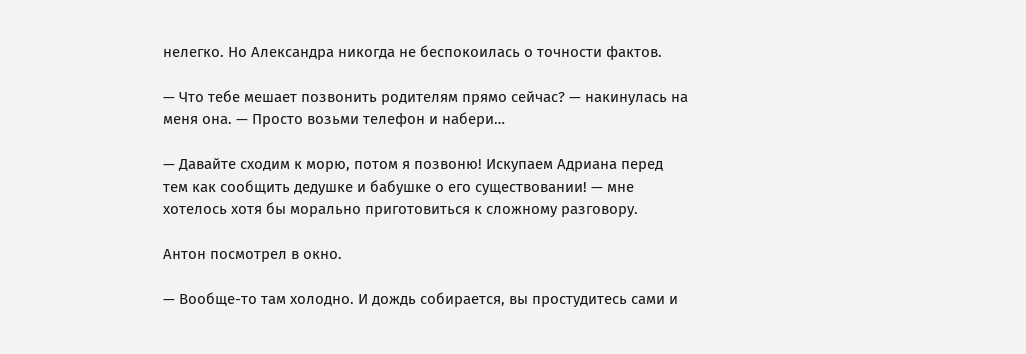нелегко. Но Александра никогда не беспокоилась о точности фактов.

— Что тебе мешает позвонить родителям прямо сейчас? — накинулась на меня она. — Просто возьми телефон и набери…

— Давайте сходим к морю, потом я позвоню! Искупаем Адриана перед тем как сообщить дедушке и бабушке о его существовании! — мне хотелось хотя бы морально приготовиться к сложному разговору.

Антон посмотрел в окно.

— Вообще-то там холодно. И дождь собирается, вы простудитесь сами и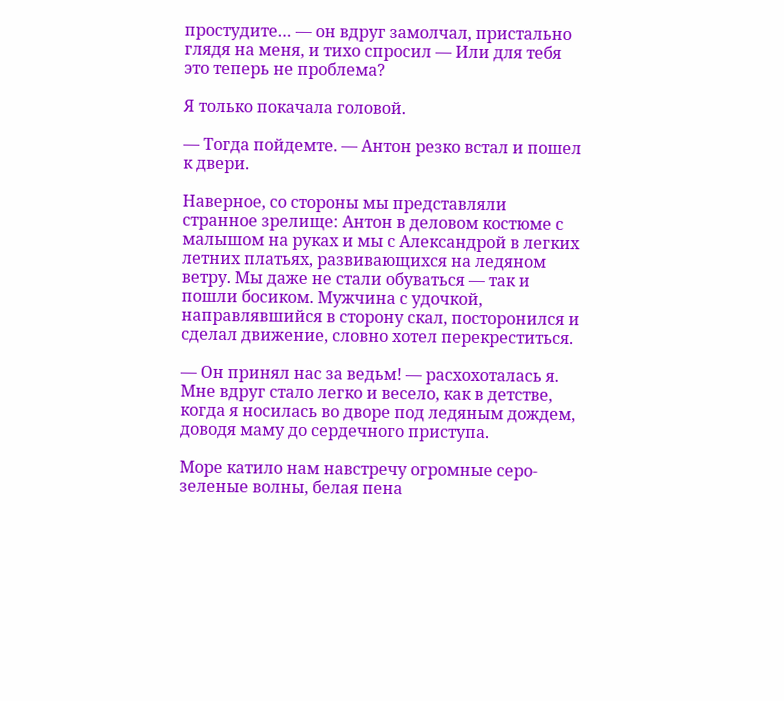простудите… — он вдруг замолчал, пристально глядя на меня, и тихо спросил — Или для тебя это теперь не проблема?

Я только покачала головой.

— Тогда пойдемте. — Антон резко встал и пошел к двери.

Наверное, со стороны мы представляли странное зрелище: Антон в деловом костюме с малышом на руках и мы с Александрой в легких летних платьях, развивающихся на ледяном ветру. Мы даже не стали обуваться — так и пошли босиком. Мужчина с удочкой, направлявшийся в сторону скал, посторонился и сделал движение, словно хотел перекреститься.

— Он принял нас за ведьм! — расхохоталась я. Мне вдруг стало легко и весело, как в детстве, когда я носилась во дворе под ледяным дождем, доводя маму до сердечного приступа.

Море катило нам навстречу огромные серо-зеленые волны, белая пена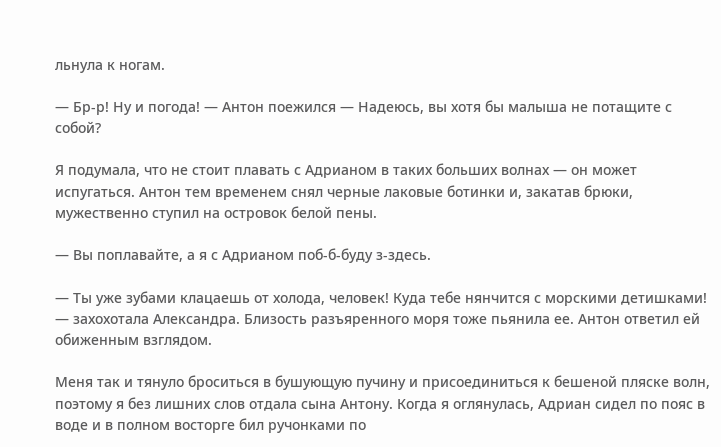льнула к ногам.

— Бр-р! Ну и погода! — Антон поежился — Надеюсь, вы хотя бы малыша не потащите с собой?

Я подумала, что не стоит плавать с Адрианом в таких больших волнах — он может испугаться. Антон тем временем снял черные лаковые ботинки и, закатав брюки, мужественно ступил на островок белой пены.

— Вы поплавайте, а я с Адрианом поб-б-буду з-здесь.

— Ты уже зубами клацаешь от холода, человек! Куда тебе нянчится с морскими детишками! — захохотала Александра. Близость разъяренного моря тоже пьянила ее. Антон ответил ей обиженным взглядом.

Меня так и тянуло броситься в бушующую пучину и присоединиться к бешеной пляске волн, поэтому я без лишних слов отдала сына Антону. Когда я оглянулась, Адриан сидел по пояс в воде и в полном восторге бил ручонками по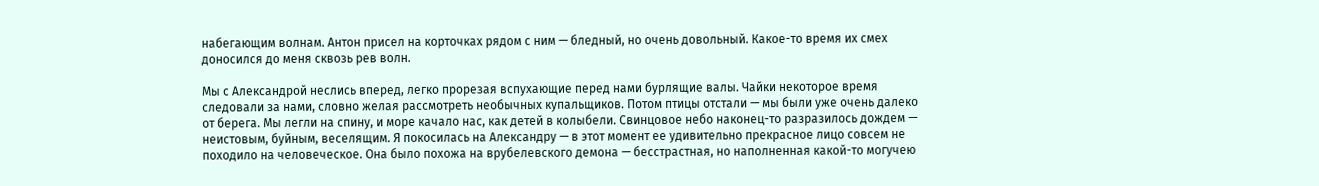набегающим волнам. Антон присел на корточках рядом с ним — бледный, но очень довольный. Какое-то время их смех доносился до меня сквозь рев волн.

Мы с Александрой неслись вперед, легко прорезая вспухающие перед нами бурлящие валы. Чайки некоторое время следовали за нами, словно желая рассмотреть необычных купальщиков. Потом птицы отстали — мы были уже очень далеко от берега. Мы легли на спину, и море качало нас, как детей в колыбели. Свинцовое небо наконец-то разразилось дождем — неистовым, буйным, веселящим. Я покосилась на Александру — в этот момент ее удивительно прекрасное лицо совсем не походило на человеческое. Она было похожа на врубелевского демона — бесстрастная, но наполненная какой-то могучею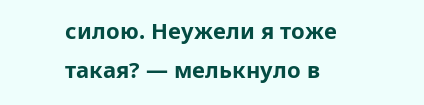силою. Неужели я тоже такая? — мелькнуло в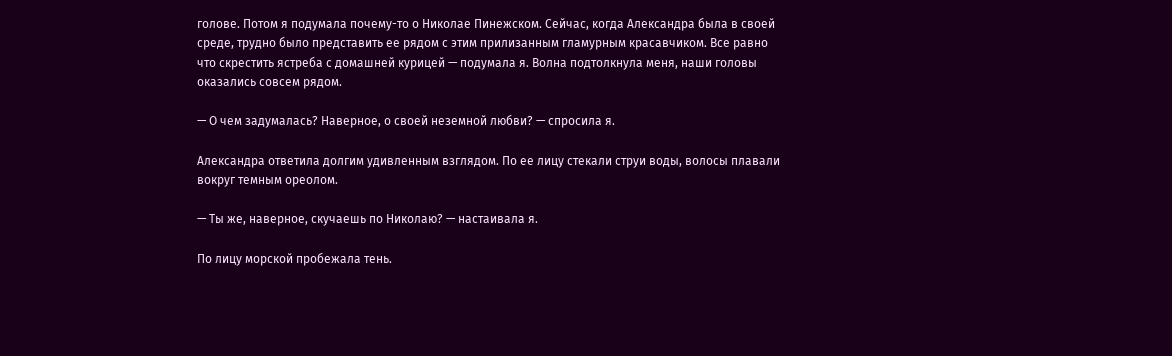голове. Потом я подумала почему-то о Николае Пинежском. Сейчас, когда Александра была в своей среде, трудно было представить ее рядом с этим прилизанным гламурным красавчиком. Все равно что скрестить ястреба с домашней курицей — подумала я. Волна подтолкнула меня, наши головы оказались совсем рядом.

— О чем задумалась? Наверное, о своей неземной любви? — спросила я.

Александра ответила долгим удивленным взглядом. По ее лицу стекали струи воды, волосы плавали вокруг темным ореолом.

— Ты же, наверное, скучаешь по Николаю? — настаивала я.

По лицу морской пробежала тень.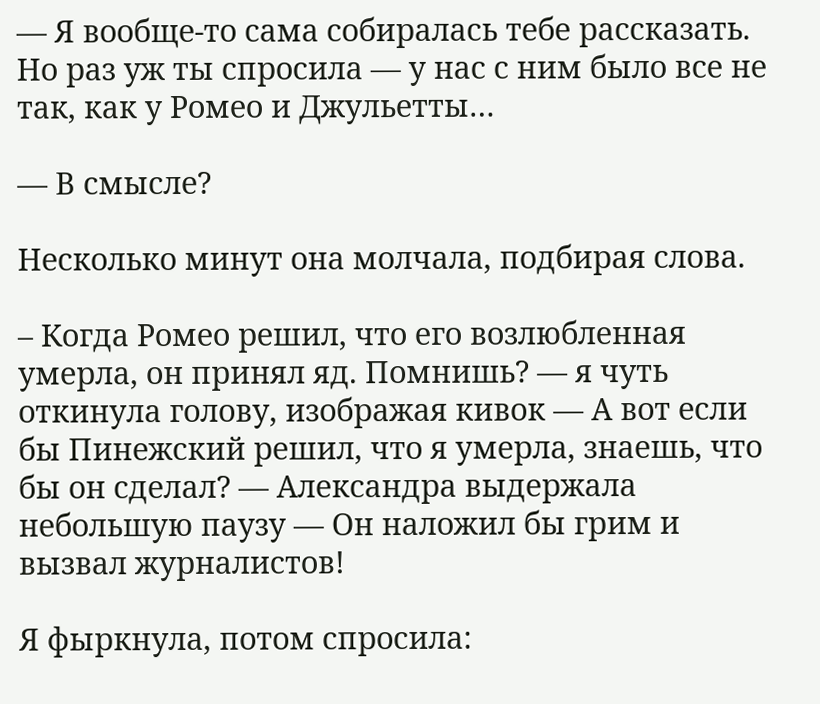— Я вообще-то сама собиралась тебе рассказать. Но раз уж ты спросила — у нас с ним было все не так, как у Ромео и Джульетты…

— В смысле?

Несколько минут она молчала, подбирая слова.

– Когда Ромео решил, что его возлюбленная умерла, он принял яд. Помнишь? — я чуть откинула голову, изображая кивок — А вот если бы Пинежский решил, что я умерла, знаешь, что бы он сделал? — Александра выдержала небольшую паузу — Он наложил бы грим и вызвал журналистов!

Я фыркнула, потом спросила: